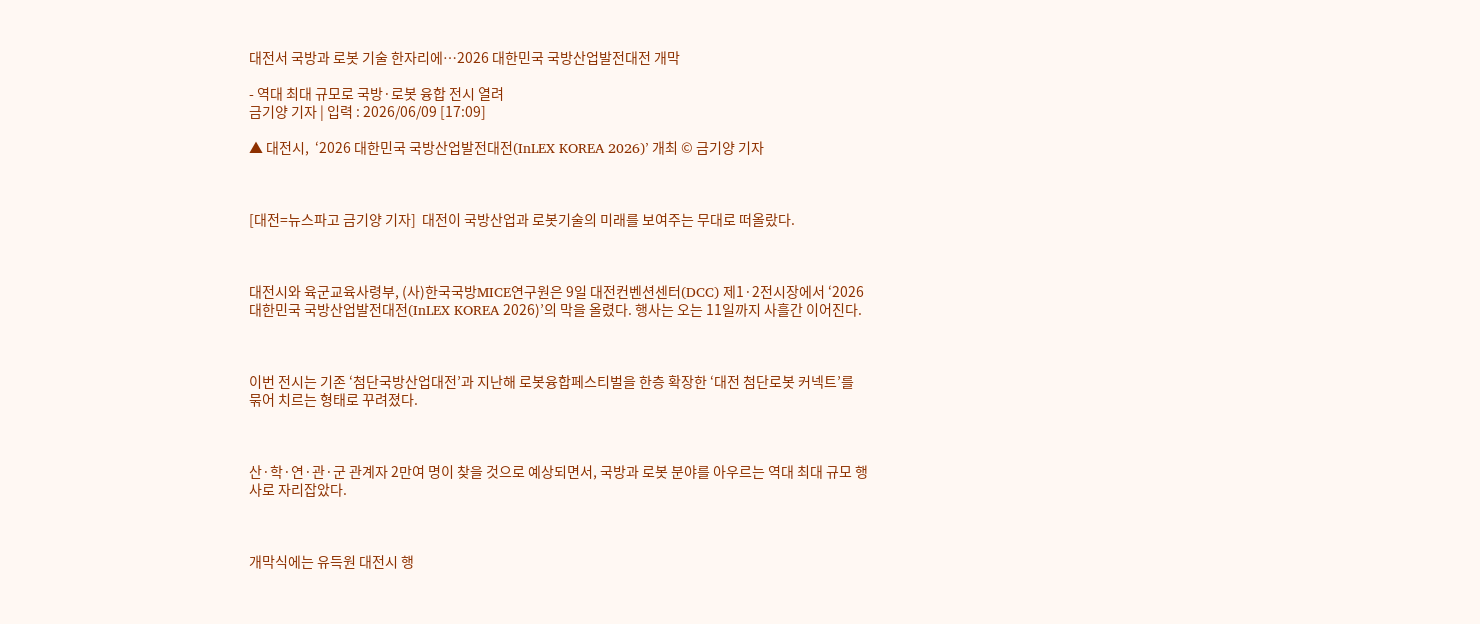대전서 국방과 로봇 기술 한자리에…2026 대한민국 국방산업발전대전 개막

- 역대 최대 규모로 국방·로봇 융합 전시 열려
금기양 기자 | 입력 : 2026/06/09 [17:09]

▲ 대전시,  ‘2026 대한민국 국방산업발전대전(InLEX KOREA 2026)’ 개최 © 금기양 기자



[대전=뉴스파고 금기양 기자]  대전이 국방산업과 로봇기술의 미래를 보여주는 무대로 떠올랐다.



대전시와 육군교육사령부, (사)한국국방MICE연구원은 9일 대전컨벤션센터(DCC) 제1·2전시장에서 ‘2026 대한민국 국방산업발전대전(InLEX KOREA 2026)’의 막을 올렸다. 행사는 오는 11일까지 사흘간 이어진다.



이번 전시는 기존 ‘첨단국방산업대전’과 지난해 로봇융합페스티벌을 한층 확장한 ‘대전 첨단로봇 커넥트’를 묶어 치르는 형태로 꾸려졌다.



산·학·연·관·군 관계자 2만여 명이 찾을 것으로 예상되면서, 국방과 로봇 분야를 아우르는 역대 최대 규모 행사로 자리잡았다.



개막식에는 유득원 대전시 행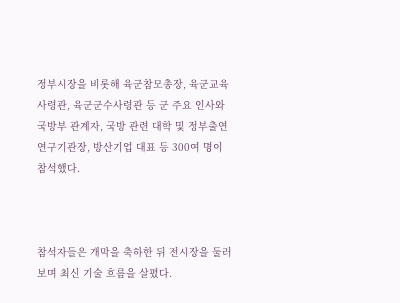정부시장을 비롯해 육군참모총장, 육군교육사령관, 육군군수사령관 등 군 주요 인사와 국방부 관계자, 국방 관련 대학 및 정부출연연구기관장, 방산기업 대표 등 300여 명이 참석했다.



참석자들은 개막을 축하한 뒤 전시장을 둘러보며 최신 기술 흐름을 살폈다.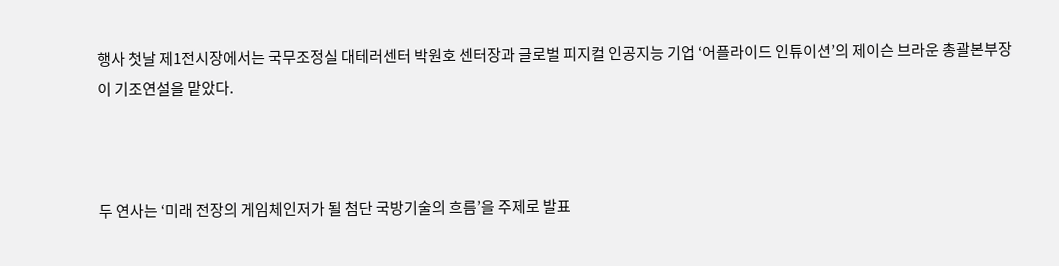행사 첫날 제1전시장에서는 국무조정실 대테러센터 박원호 센터장과 글로벌 피지컬 인공지능 기업 ‘어플라이드 인튜이션’의 제이슨 브라운 총괄본부장이 기조연설을 맡았다.



두 연사는 ‘미래 전장의 게임체인저가 될 첨단 국방기술의 흐름’을 주제로 발표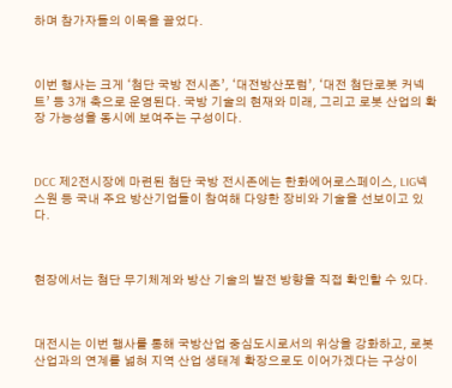하며 참가자들의 이목을 끌었다.



이번 행사는 크게 ‘첨단 국방 전시존’, ‘대전방산포럼’, ‘대전 첨단로봇 커넥트’ 등 3개 축으로 운영된다. 국방 기술의 현재와 미래, 그리고 로봇 산업의 확장 가능성을 동시에 보여주는 구성이다.



DCC 제2전시장에 마련된 첨단 국방 전시존에는 한화에어로스페이스, LIG넥스원 등 국내 주요 방산기업들이 참여해 다양한 장비와 기술을 선보이고 있다.



현장에서는 첨단 무기체계와 방산 기술의 발전 방향을 직접 확인할 수 있다.



대전시는 이번 행사를 통해 국방산업 중심도시로서의 위상을 강화하고, 로봇 산업과의 연계를 넓혀 지역 산업 생태계 확장으로도 이어가겠다는 구상이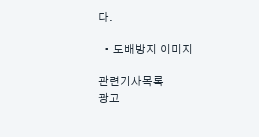다.

  • 도배방지 이미지

관련기사목록
광고